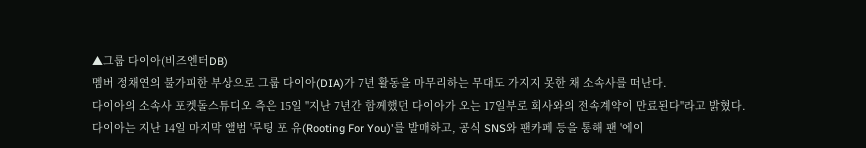▲그룹 다이아(비즈엔터DB)
멤버 정채연의 불가피한 부상으로 그룹 다이아(DIA)가 7년 활동을 마무리하는 무대도 가지지 못한 채 소속사를 떠난다.
다이아의 소속사 포켓돌스튜디오 측은 15일 "지난 7년간 함께했던 다이아가 오는 17일부로 회사와의 전속계약이 만료된다"라고 밝혔다.
다이아는 지난 14일 마지막 앨범 '루팅 포 유(Rooting For You)'를 발매하고, 공식 SNS와 팬카페 등을 통해 팬 '에이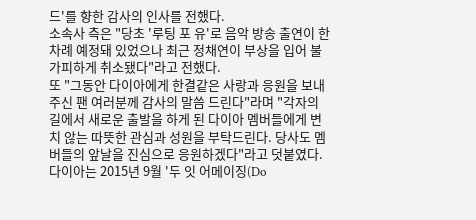드'를 향한 감사의 인사를 전했다.
소속사 측은 "당초 '루팅 포 유'로 음악 방송 출연이 한 차례 예정돼 있었으나 최근 정채연이 부상을 입어 불가피하게 취소됐다"라고 전했다.
또 "그동안 다이아에게 한결같은 사랑과 응원을 보내주신 팬 여러분께 감사의 말씀 드린다"라며 "각자의 길에서 새로운 출발을 하게 된 다이아 멤버들에게 변치 않는 따뜻한 관심과 성원을 부탁드린다. 당사도 멤버들의 앞날을 진심으로 응원하겠다"라고 덧붙였다.
다이아는 2015년 9월 '두 잇 어메이징(Do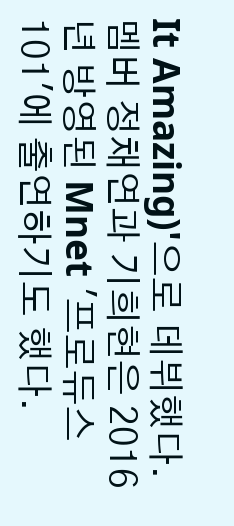It Amazing)'으로 데뷔했다. 멤버 정채연과 기희현은 2016년 방영된 Mnet '프로듀스 101'에 출연하기도 했다.